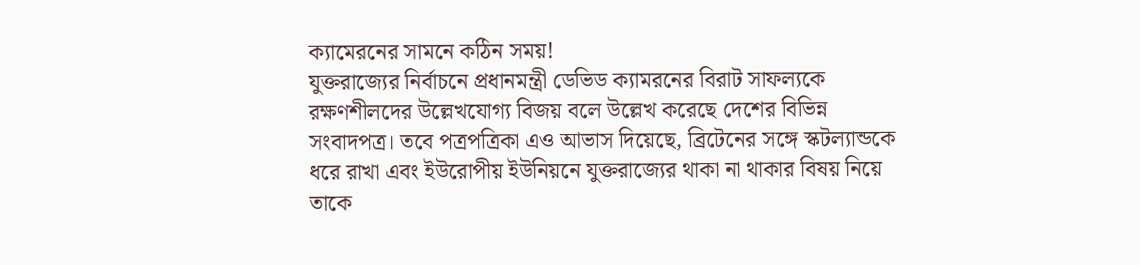ক্যামেরনের সামনে কঠিন সময়!
যুক্তরাজ্যের নির্বাচনে প্রধানমন্ত্রী ডেভিড ক্যামরনের বিরাট সাফল্যকে রক্ষণশীলদের উল্লেখযোগ্য বিজয় বলে উল্লেখ করেছে দেশের বিভিন্ন সংবাদপত্র। তবে পত্রপত্রিকা এও আভাস দিয়েছে, ব্রিটেনের সঙ্গে স্কটল্যান্ডকে ধরে রাখা এবং ইউরোপীয় ইউনিয়নে যুক্তরাজ্যের থাকা না থাকার বিষয় নিয়ে তাকে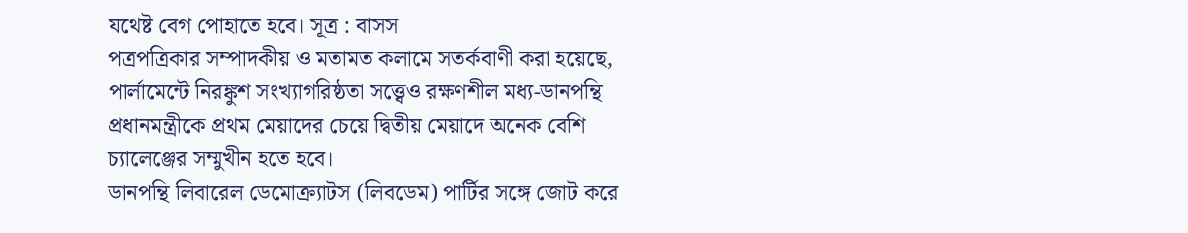যথেষ্ট বেগ পোহাতে হবে। সূত্র : বাসস
পত্রপত্রিকার সম্পাদকীয় ও মতামত কলামে সতর্কবাণী করা হয়েছে, পার্লামেন্টে নিরঙ্কুশ সংখ্যাগরিষ্ঠতা সত্ত্বেও রক্ষণশীল মধ্য-ডানপন্থি প্রধানমন্ত্রীকে প্রথম মেয়াদের চেয়ে দ্বিতীয় মেয়াদে অনেক বেশি চ্যালেঞ্জের সম্মুখীন হতে হবে।
ডানপন্থি লিবারেল ডেমোক্র্যাটস (লিবডেম) পার্টির সঙ্গে জোট করে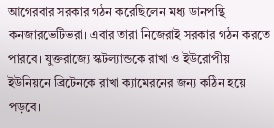আগেরবার সরকার গঠন করেছিলেন মধ্য ডানপন্থি কনজারভেটিভরা। এবার তারা নিজেরাই সরকার গঠন করতে পারবে। যুক্তরাজ্যে স্কটল্যান্ডকে রাখা ও ইউরোপীয় ইউনিয়নে ব্রিটেনকে রাখা ক্যামেরনের জন্য কঠিন হয়ে পড়বে।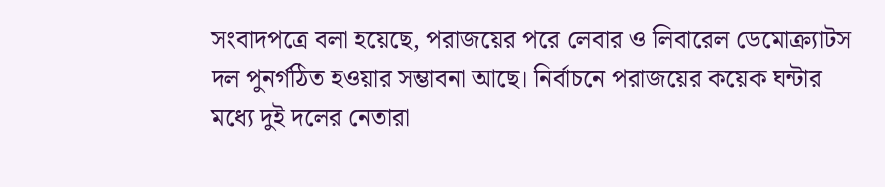সংবাদপত্রে বলা হয়েছে, পরাজয়ের পরে লেবার ও লিবারেল ডেমোক্র্যাটস দল পুনর্গঠিত হওয়ার সম্ভাবনা আছে। নির্বাচনে পরাজয়ের কয়েক ঘন্টার মধ্যে দুই দলের নেতারা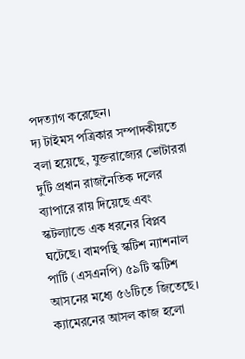পদত্যাগ করেছেন।
দ্য টাইমস পত্রিকার সম্পাদকীয়তে বলা হয়েছে, যুক্তরাজ্যের ভোটাররা দুটি প্রধান রাজনৈতিক দলের ব্যাপারে রায় দিয়েছে এবং স্কটল্যান্ডে এক ধরনের বিপ্লব ঘটেছে। বামপন্থি স্কটিশ ন্যাশনাল পার্টি (এসএনপি) ৫৯টি স্কটিশ আসনের মধ্যে ৫৬টিতে জিতেছে। ক্যামেরনের আসল কাজ হলো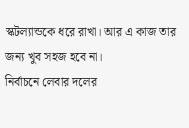স্কটল্যান্ডকে ধরে রাখা। আর এ কাজ তার জন্য খুব সহজ হবে না।
নির্বাচনে লেবার দলের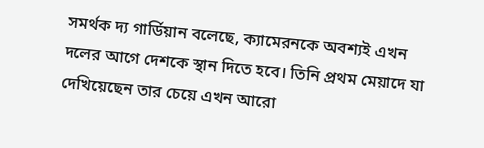সমর্থক দ্য গার্ডিয়ান বলেছে, ক্যামেরনকে অবশ্যই এখন দলের আগে দেশকে স্থান দিতে হবে। তিনি প্রথম মেয়াদে যা দেখিয়েছেন তার চেয়ে এখন আরো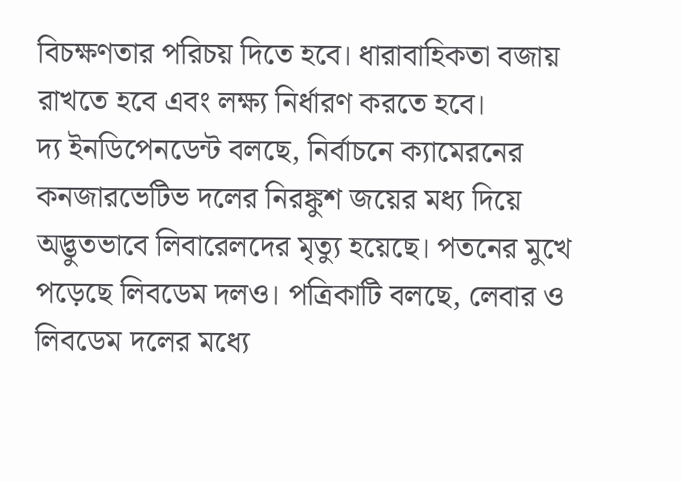বিচক্ষণতার পরিচয় দিতে হবে। ধারাবাহিকতা বজায় রাখতে হবে এবং লক্ষ্য নির্ধারণ করতে হবে।
দ্য ইনডিপেনডেন্ট বলছে, নির্বাচনে ক্যামেরনের কনজারভেটিভ দলের নিরঙ্কুশ জয়ের মধ্য দিয়ে অদ্ভুতভাবে লিবারেলদের মৃত্যু হয়েছে। পতনের মুখে পড়েছে লিবডেম দলও। পত্রিকাটি বলছে, লেবার ও লিবডেম দলের মধ্যে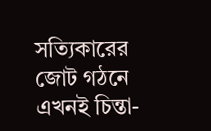সত্যিকারের জোট গঠনে এখনই চিন্তা-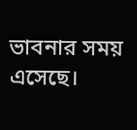ভাবনার সময় এসেছে।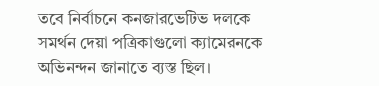তবে নির্বাচনে কনজারভেটিভ দলকে সমর্থন দেয়া পত্রিকাগুলো ক্যামেরনকে অভিনন্দন জানাতে ব্যস্ত ছিল।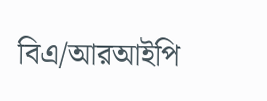বিএ/আরআইপি